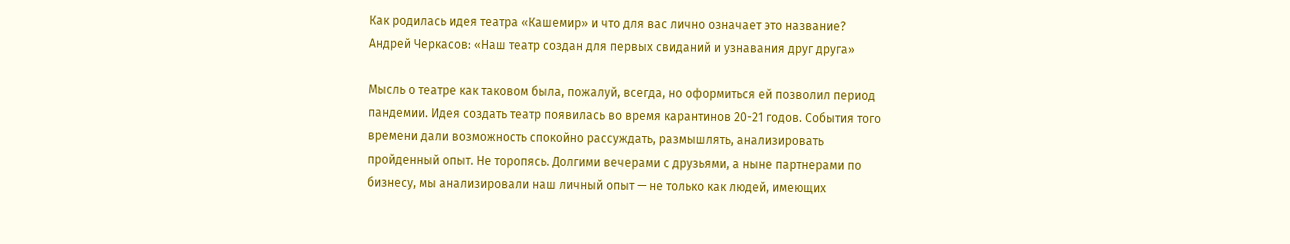Как родилась идея театра «Кашемир» и что для вас лично означает это название?
Андрей Черкасов: «Наш театр создан для первых свиданий и узнавания друг друга»

Мысль о театре как таковом была, пожалуй, всегда, но оформиться ей позволил период пандемии. Идея создать театр появилась во время карантинов 20-21 годов. События того времени дали возможность спокойно рассуждать, размышлять, анализировать пройденный опыт. Не торопясь. Долгими вечерами с друзьями, а ныне партнерами по бизнесу, мы анализировали наш личный опыт — не только как людей, имеющих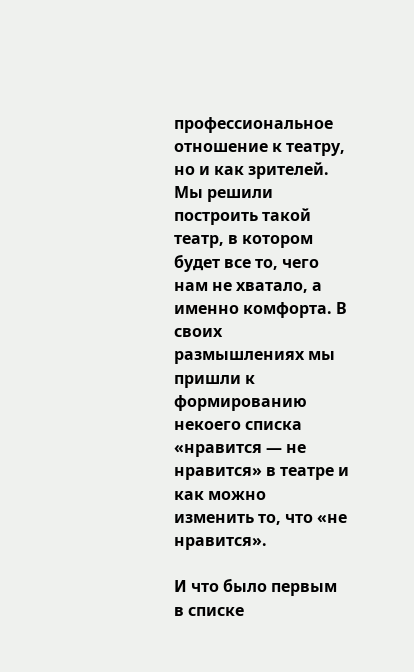профессиональное отношение к театру, но и как зрителей. Мы решили построить такой театр, в котором будет все то, чего нам не хватало, а именно комфорта. В своих размышлениях мы пришли к формированию некоего списка «нравится — не нравится» в театре и как можно изменить то, что «не нравится».

И что было первым в списке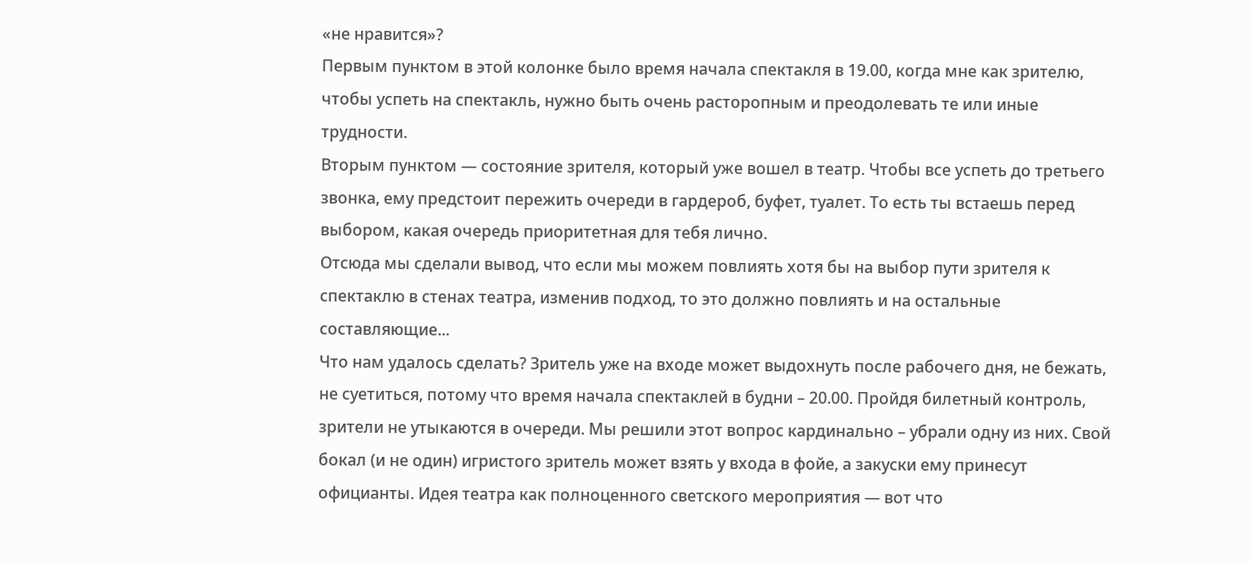«не нравится»?
Первым пунктом в этой колонке было время начала спектакля в 19.00, когда мне как зрителю, чтобы успеть на спектакль, нужно быть очень расторопным и преодолевать те или иные трудности.
Вторым пунктом — состояние зрителя, который уже вошел в театр. Чтобы все успеть до третьего звонка, ему предстоит пережить очереди в гардероб, буфет, туалет. То есть ты встаешь перед выбором, какая очередь приоритетная для тебя лично.
Отсюда мы сделали вывод, что если мы можем повлиять хотя бы на выбор пути зрителя к спектаклю в стенах театра, изменив подход, то это должно повлиять и на остальные составляющие...
Что нам удалось сделать? Зритель уже на входе может выдохнуть после рабочего дня, не бежать, не суетиться, потому что время начала спектаклей в будни – 20.00. Пройдя билетный контроль, зрители не утыкаются в очереди. Мы решили этот вопрос кардинально – убрали одну из них. Свой бокал (и не один) игристого зритель может взять у входа в фойе, а закуски ему принесут официанты. Идея театра как полноценного светского мероприятия — вот что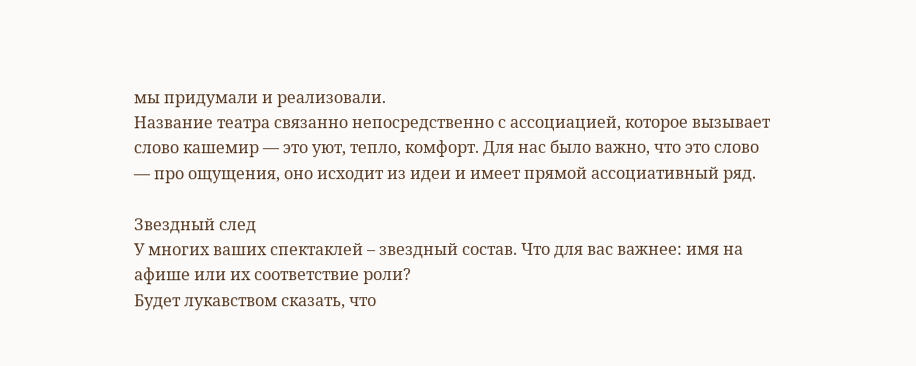мы придумали и реализовали.
Название театра связанно непосредственно с ассоциацией, которое вызывает слово кашемир — это уют, тепло, комфорт. Для нас было важно, что это слово — про ощущения, оно исходит из идеи и имеет прямой ассоциативный ряд.

Звездный след
У многих ваших спектаклей – звездный состав. Что для вас важнее: имя на афише или их соответствие роли?
Будет лукавством сказать, что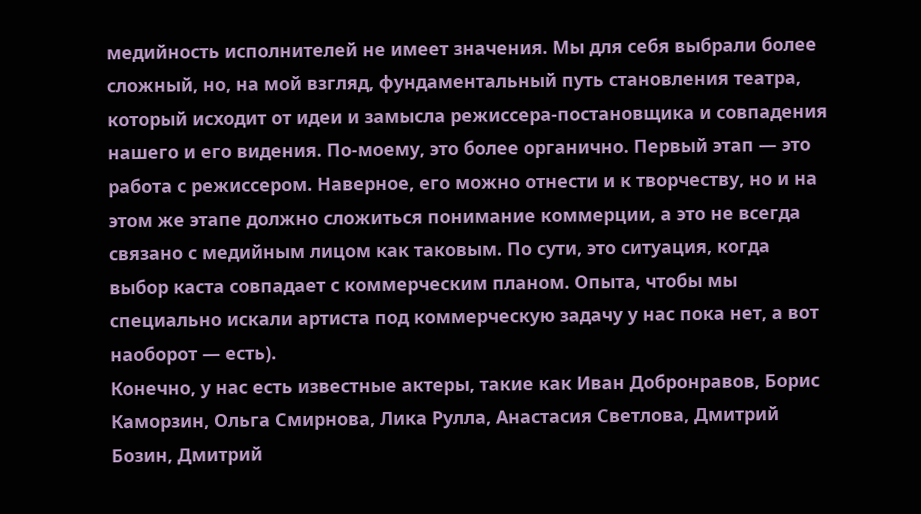медийность исполнителей не имеет значения. Мы для себя выбрали более сложный, но, на мой взгляд, фундаментальный путь становления театра, который исходит от идеи и замысла режиссера-постановщика и совпадения нашего и его видения. По-моему, это более органично. Первый этап — это работа с режиссером. Наверное, его можно отнести и к творчеству, но и на этом же этапе должно сложиться понимание коммерции, а это не всегда связано с медийным лицом как таковым. По сути, это ситуация, когда выбор каста совпадает с коммерческим планом. Опыта, чтобы мы специально искали артиста под коммерческую задачу у нас пока нет, а вот наоборот — есть).
Конечно, у нас есть известные актеры, такие как Иван Добронравов, Борис Каморзин, Ольга Смирнова, Лика Рулла, Анастасия Светлова, Дмитрий Бозин, Дмитрий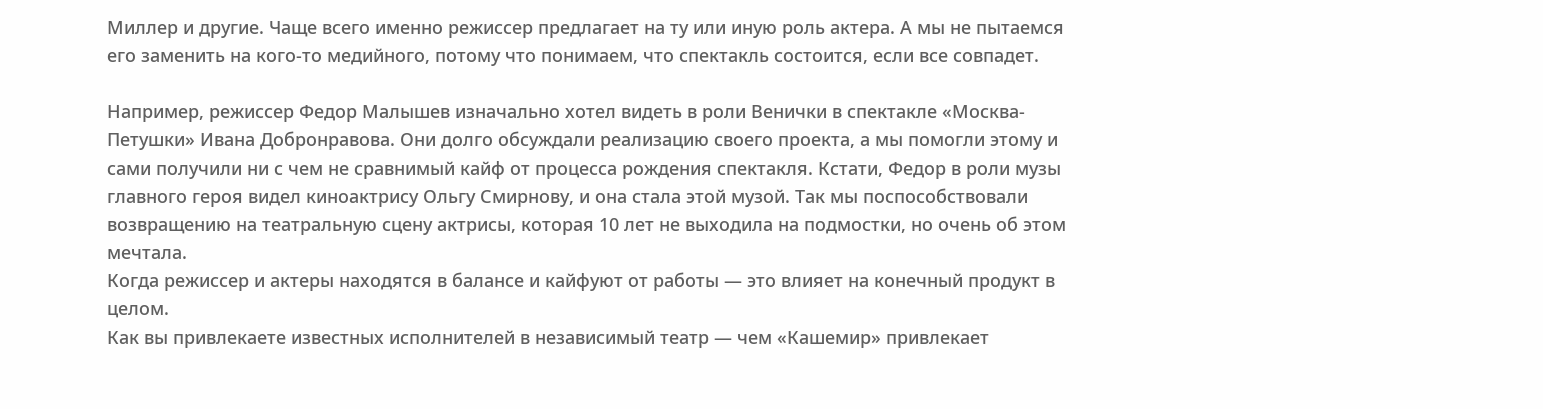Миллер и другие. Чаще всего именно режиссер предлагает на ту или иную роль актера. А мы не пытаемся его заменить на кого-то медийного, потому что понимаем, что спектакль состоится, если все совпадет.

Например, режиссер Федор Малышев изначально хотел видеть в роли Венички в спектакле «Москва-Петушки» Ивана Добронравова. Они долго обсуждали реализацию своего проекта, а мы помогли этому и сами получили ни с чем не сравнимый кайф от процесса рождения спектакля. Кстати, Федор в роли музы главного героя видел киноактрису Ольгу Смирнову, и она стала этой музой. Так мы поспособствовали возвращению на театральную сцену актрисы, которая 10 лет не выходила на подмостки, но очень об этом мечтала.
Когда режиссер и актеры находятся в балансе и кайфуют от работы — это влияет на конечный продукт в целом.
Как вы привлекаете известных исполнителей в независимый театр — чем «Кашемир» привлекает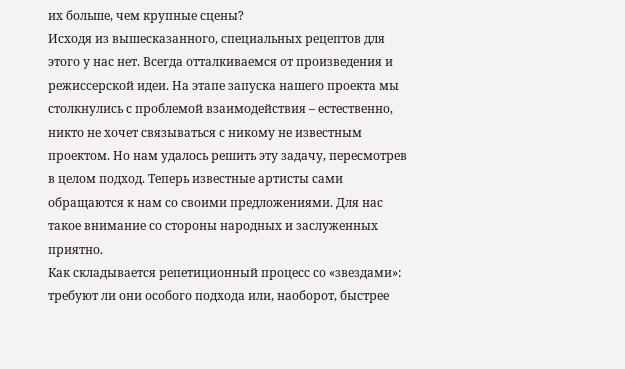их больше, чем крупные сцены?
Исходя из вышесказанного, специальных рецептов для этого у нас нет. Всегда отталкиваемся от произведения и режиссерской идеи. На этапе запуска нашего проекта мы столкнулись с проблемой взаимодействия – естественно, никто не хочет связываться с никому не известным проектом. Но нам удалось решить эту задачу, пересмотрев в целом подход. Теперь известные артисты сами обращаются к нам со своими предложениями. Для нас такое внимание со стороны народных и заслуженных приятно.
Как складывается репетиционный процесс со «звездами»: требуют ли они особого подхода или, наоборот, быстрее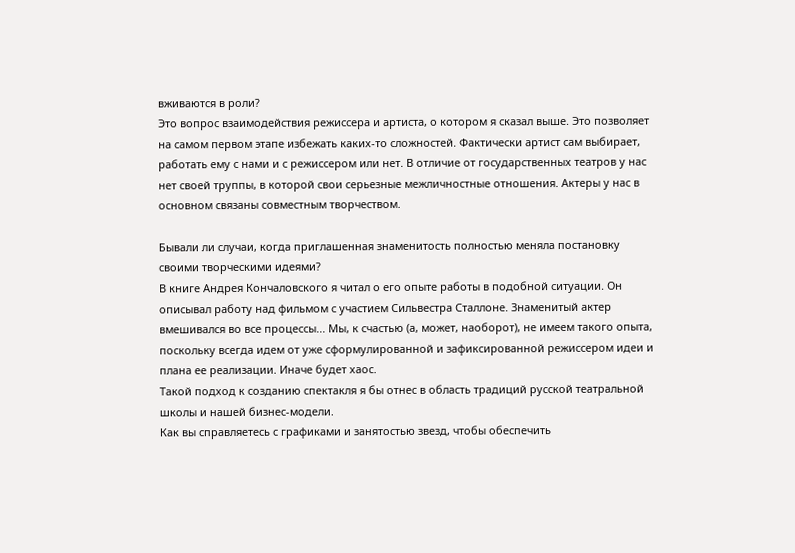вживаются в роли?
Это вопрос взаимодействия режиссера и артиста, о котором я сказал выше. Это позволяет на самом первом этапе избежать каких-то сложностей. Фактически артист сам выбирает, работать ему с нами и с режиссером или нет. В отличие от государственных театров у нас нет своей труппы, в которой свои серьезные межличностные отношения. Актеры у нас в основном связаны совместным творчеством.

Бывали ли случаи, когда приглашенная знаменитость полностью меняла постановку своими творческими идеями?
В книге Андрея Кончаловского я читал о его опыте работы в подобной ситуации. Он описывал работу над фильмом с участием Сильвестра Сталлоне. Знаменитый актер вмешивался во все процессы... Мы, к счастью (а, может, наоборот), не имеем такого опыта, поскольку всегда идем от уже сформулированной и зафиксированной режиссером идеи и плана ее реализации. Иначе будет хаос.
Такой подход к созданию спектакля я бы отнес в область традиций русской театральной школы и нашей бизнес-модели.
Как вы справляетесь с графиками и занятостью звезд, чтобы обеспечить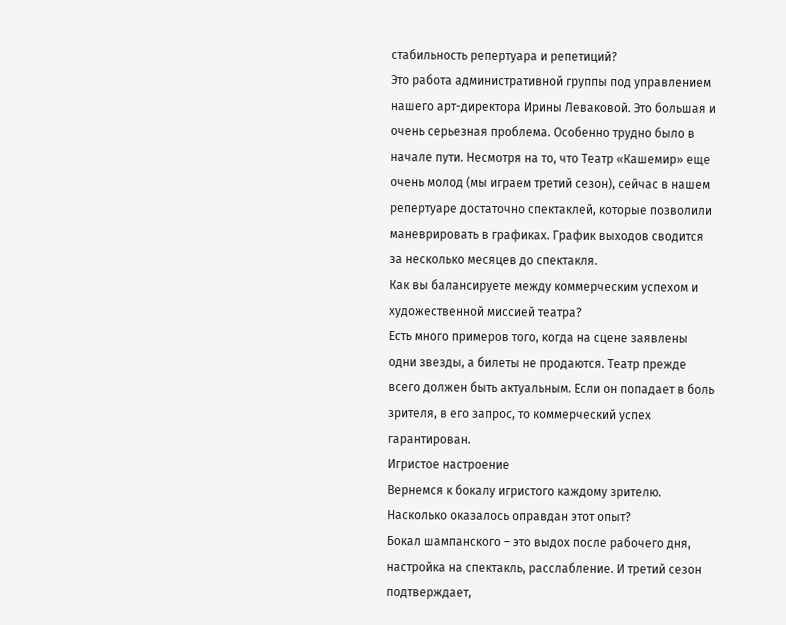стабильность репертуара и репетиций?
Это работа административной группы под управлением нашего арт-директора Ирины Леваковой. Это большая и очень серьезная проблема. Особенно трудно было в начале пути. Несмотря на то, что Театр «Кашемир» еще очень молод (мы играем третий сезон), сейчас в нашем репертуаре достаточно спектаклей, которые позволили маневрировать в графиках. График выходов сводится за несколько месяцев до спектакля.
Как вы балансируете между коммерческим успехом и художественной миссией театра?
Есть много примеров того, когда на сцене заявлены одни звезды, а билеты не продаются. Театр прежде всего должен быть актуальным. Если он попадает в боль зрителя, в его запрос, то коммерческий успех гарантирован.
Игристое настроение
Вернемся к бокалу игристого каждому зрителю. Насколько оказалось оправдан этот опыт?
Бокал шампанского – это выдох после рабочего дня, настройка на спектакль, расслабление. И третий сезон подтверждает,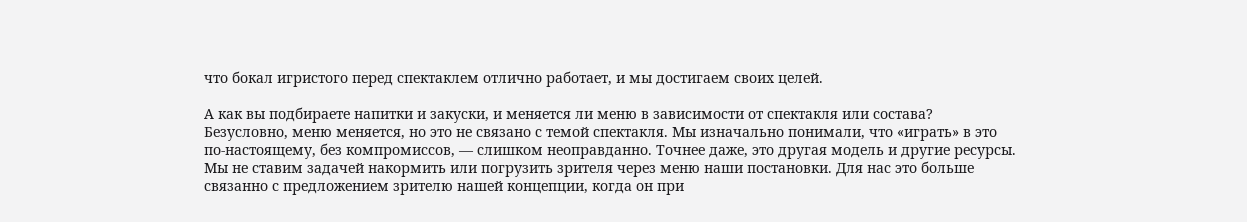что бокал игристого перед спектаклем отлично работает, и мы достигаем своих целей.

А как вы подбираете напитки и закуски, и меняется ли меню в зависимости от спектакля или состава?
Безусловно, меню меняется, но это не связано с темой спектакля. Мы изначально понимали, что «играть» в это по-настоящему, без компромиссов, — слишком неоправданно. Точнее даже, это другая модель и другие ресурсы. Мы не ставим задачей накормить или погрузить зрителя через меню наши постановки. Для нас это больше связанно с предложением зрителю нашей концепции, когда он при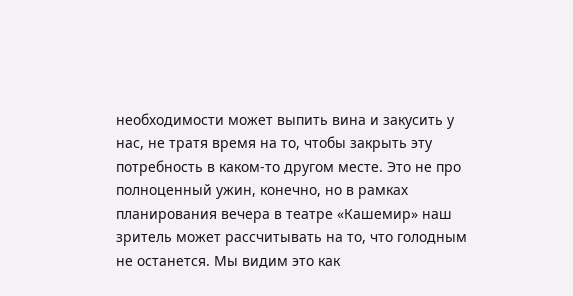необходимости может выпить вина и закусить у нас, не тратя время на то, чтобы закрыть эту потребность в каком-то другом месте. Это не про полноценный ужин, конечно, но в рамках планирования вечера в театре «Кашемир» наш зритель может рассчитывать на то, что голодным не останется. Мы видим это как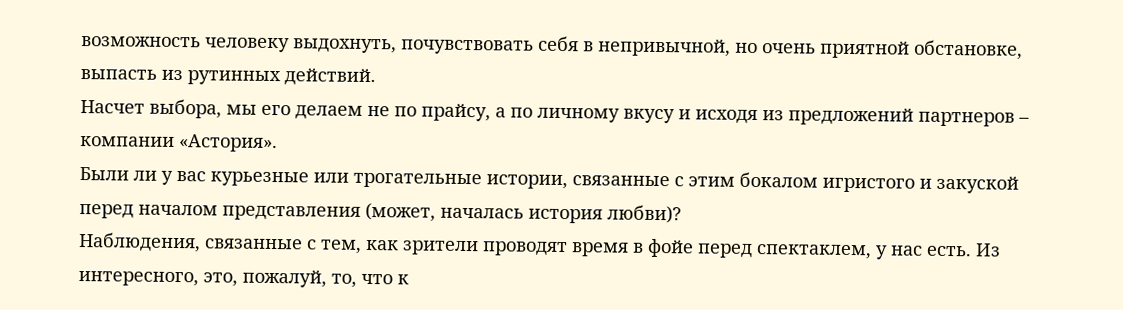возможность человеку выдохнуть, почувствовать себя в непривычной, но очень приятной обстановке, выпасть из рутинных действий.
Насчет выбора, мы его делаем не по прайсу, а по личному вкусу и исходя из предложений партнеров – компании «Астория».
Были ли у вас курьезные или трогательные истории, связанные с этим бокалом игристого и закуской перед началом представления (может, началась история любви)?
Наблюдения, связанные с тем, как зрители проводят время в фойе перед спектаклем, у нас есть. Из интересного, это, пожалуй, то, что к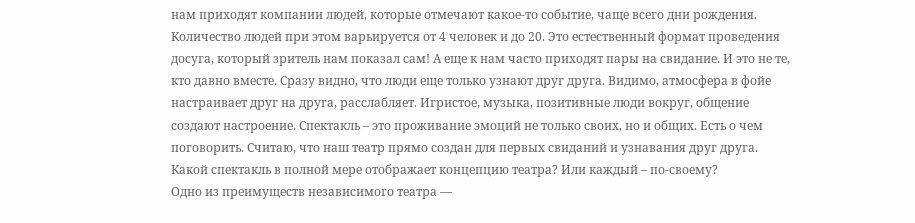нам приходят компании людей, которые отмечают какое-то событие, чаще всего дни рождения. Количество людей при этом варьируется от 4 человек и до 20. Это естественный формат проведения досуга, который зритель нам показал сам! А еще к нам часто приходят пары на свидание. И это не те, кто давно вместе. Сразу видно, что люди еще только узнают друг друга. Видимо, атмосфера в фойе настраивает друг на друга, расслабляет. Игристое, музыка, позитивные люди вокруг, общение создают настроение. Спектакль – это проживание эмоций не только своих, но и общих. Есть о чем поговорить. Считаю, что наш театр прямо создан для первых свиданий и узнавания друг друга.
Какой спектакль в полной мере отображает концепцию театра? Или каждый – по-своему?
Одно из преимуществ независимого театра —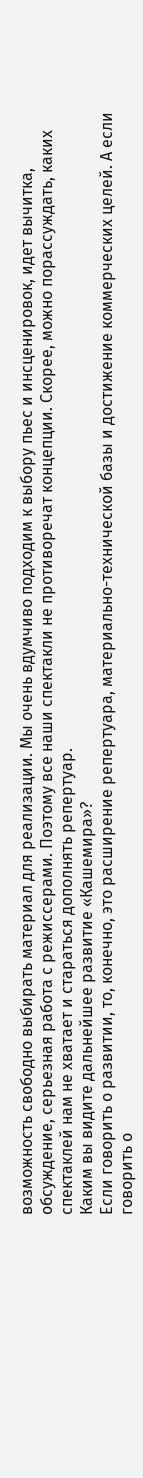возможность свободно выбирать материал для реализации. Мы очень вдумчиво подходим к выбору пьес и инсценировок, идет вычитка, обсуждение, серьезная работа с режиссерами. Поэтому все наши спектакли не противоречат концепции. Скорее, можно порассуждать, каких спектаклей нам не хватает и стараться дополнять репертуар.
Каким вы видите дальнейшее развитие «Кашемира»?
Если говорить о развитии, то, конечно, это расширение репертуара, материально-технической базы и достижение коммерческих целей. А если говорить о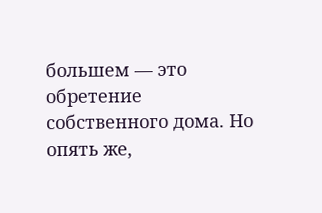большем — это обретение собственного дома. Но опять же,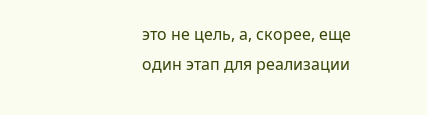это не цель, а, скорее, еще один этап для реализации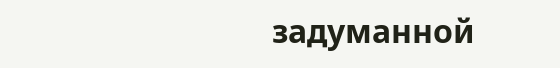задуманной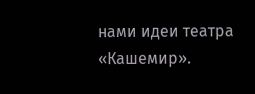нами идеи театра «Кашемир».